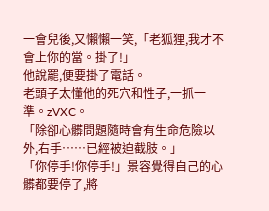一會兒後,又懶懶一笑,「老狐狸,我才不會上你的當。掛了!」
他說罷,便要掛了電話。
老頭子太懂他的死穴和性子,一抓一準。zVXC。
「除卻心髒問題隨時會有生命危險以外,右手……已經被迫截肢。」
「你停手!你停手!」景容覺得自己的心髒都要停了,將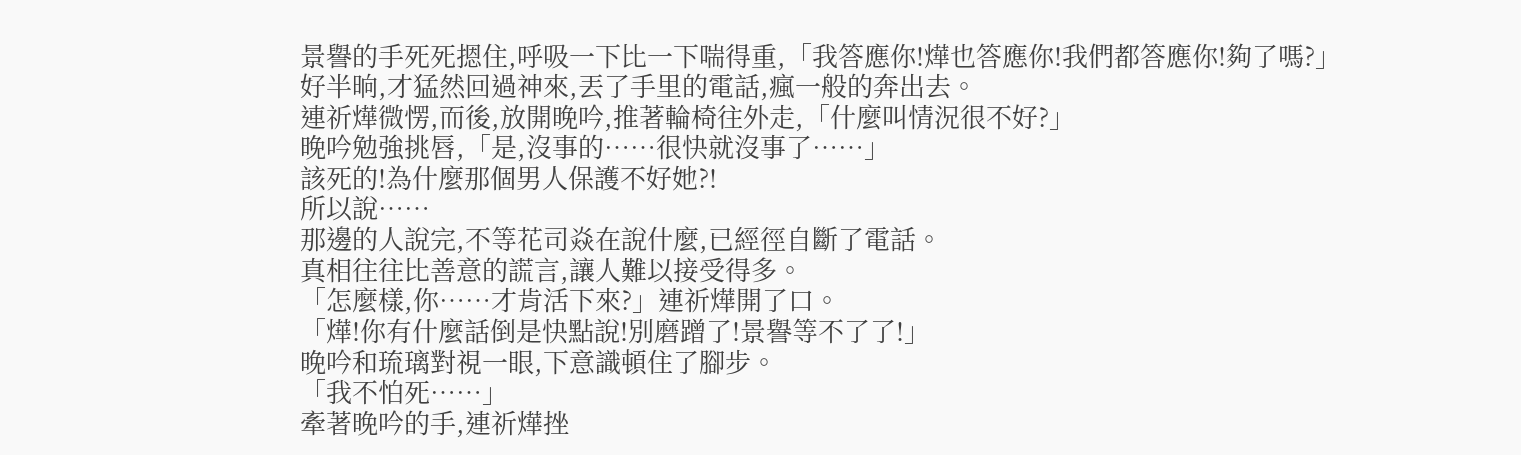景譽的手死死摁住,呼吸一下比一下喘得重,「我答應你!燁也答應你!我們都答應你!夠了嗎?」
好半晌,才猛然回過神來,丟了手里的電話,瘋一般的奔出去。
連祈燁微愣,而後,放開晚吟,推著輪椅往外走,「什麼叫情況很不好?」
晚吟勉強挑唇,「是,沒事的……很快就沒事了……」
該死的!為什麼那個男人保護不好她?!
所以說……
那邊的人說完,不等花司焱在說什麼,已經徑自斷了電話。
真相往往比善意的謊言,讓人難以接受得多。
「怎麼樣,你……才肯活下來?」連祈燁開了口。
「燁!你有什麼話倒是快點說!別磨蹭了!景譽等不了了!」
晚吟和琉璃對視一眼,下意識頓住了腳步。
「我不怕死……」
牽著晚吟的手,連祈燁挫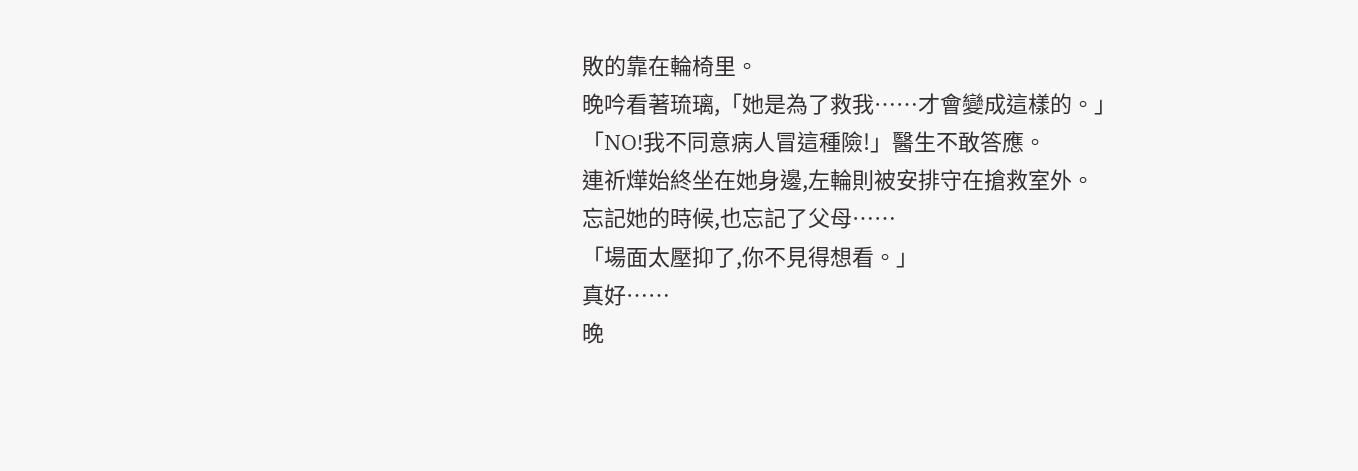敗的靠在輪椅里。
晚吟看著琉璃,「她是為了救我……才會變成這樣的。」
「NO!我不同意病人冒這種險!」醫生不敢答應。
連祈燁始終坐在她身邊,左輪則被安排守在搶救室外。
忘記她的時候,也忘記了父母……
「場面太壓抑了,你不見得想看。」
真好……
晚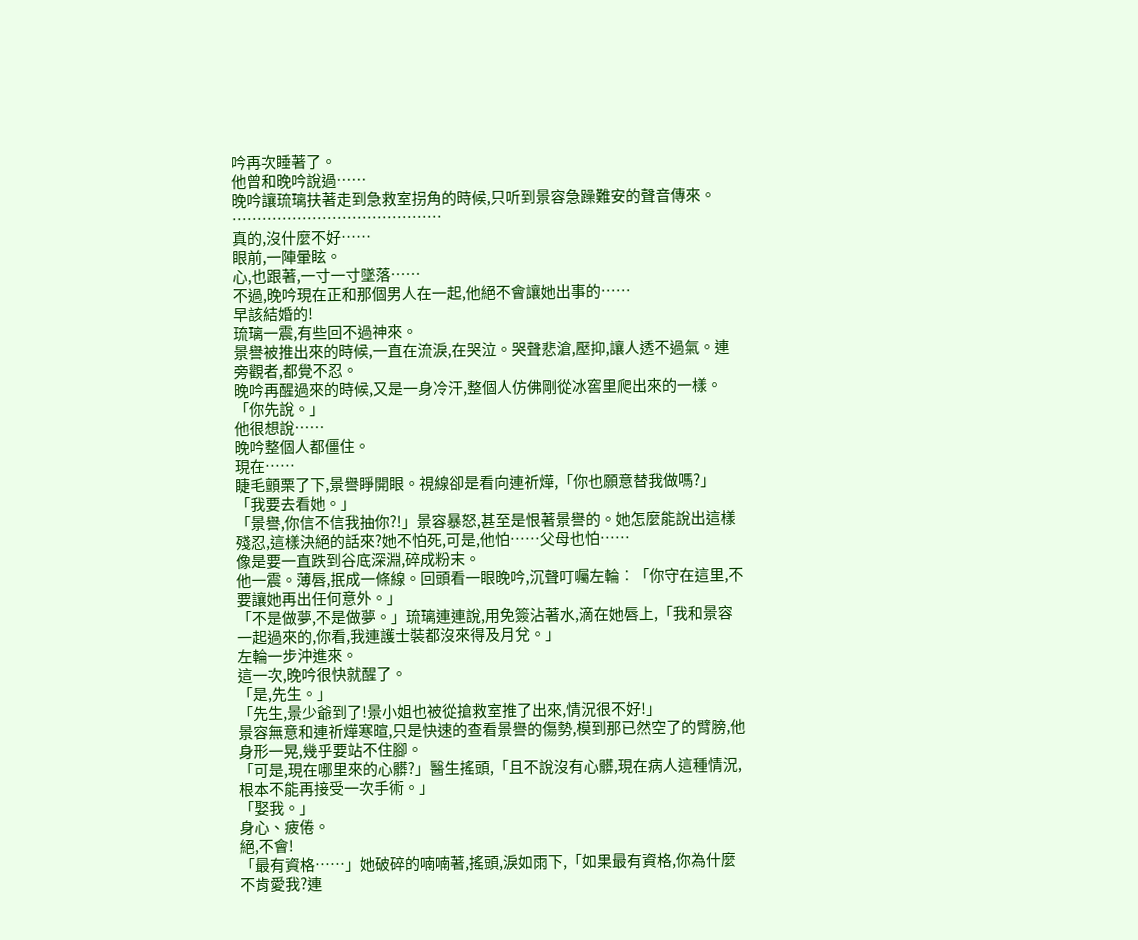吟再次睡著了。
他曾和晚吟說過……
晚吟讓琉璃扶著走到急救室拐角的時候,只听到景容急躁難安的聲音傳來。
……………………………………
真的,沒什麼不好……
眼前,一陣暈眩。
心,也跟著,一寸一寸墜落……
不過,晚吟現在正和那個男人在一起,他絕不會讓她出事的……
早該結婚的!
琉璃一震,有些回不過神來。
景譽被推出來的時候,一直在流淚,在哭泣。哭聲悲滄,壓抑,讓人透不過氣。連旁觀者,都覺不忍。
晚吟再醒過來的時候,又是一身冷汗,整個人仿佛剛從冰窖里爬出來的一樣。
「你先說。」
他很想說……
晚吟整個人都僵住。
現在……
睫毛顫栗了下,景譽睜開眼。視線卻是看向連祈燁,「你也願意替我做嗎?」
「我要去看她。」
「景譽,你信不信我抽你?!」景容暴怒,甚至是恨著景譽的。她怎麼能說出這樣殘忍,這樣決絕的話來?她不怕死,可是,他怕……父母也怕……
像是要一直跌到谷底深淵,碎成粉末。
他一震。薄唇,抿成一條線。回頭看一眼晚吟,沉聲叮囑左輪︰「你守在這里,不要讓她再出任何意外。」
「不是做夢,不是做夢。」琉璃連連說,用免簽沾著水,滴在她唇上,「我和景容一起過來的,你看,我連護士裝都沒來得及月兌。」
左輪一步沖進來。
這一次,晚吟很快就醒了。
「是,先生。」
「先生,景少爺到了!景小姐也被從搶救室推了出來,情況很不好!」
景容無意和連祈燁寒暄,只是快速的查看景譽的傷勢,模到那已然空了的臂膀,他身形一晃,幾乎要站不住腳。
「可是,現在哪里來的心髒?」醫生搖頭,「且不說沒有心髒,現在病人這種情況,根本不能再接受一次手術。」
「娶我。」
身心、疲倦。
絕,不會!
「最有資格……」她破碎的喃喃著,搖頭,淚如雨下,「如果最有資格,你為什麼不肯愛我?連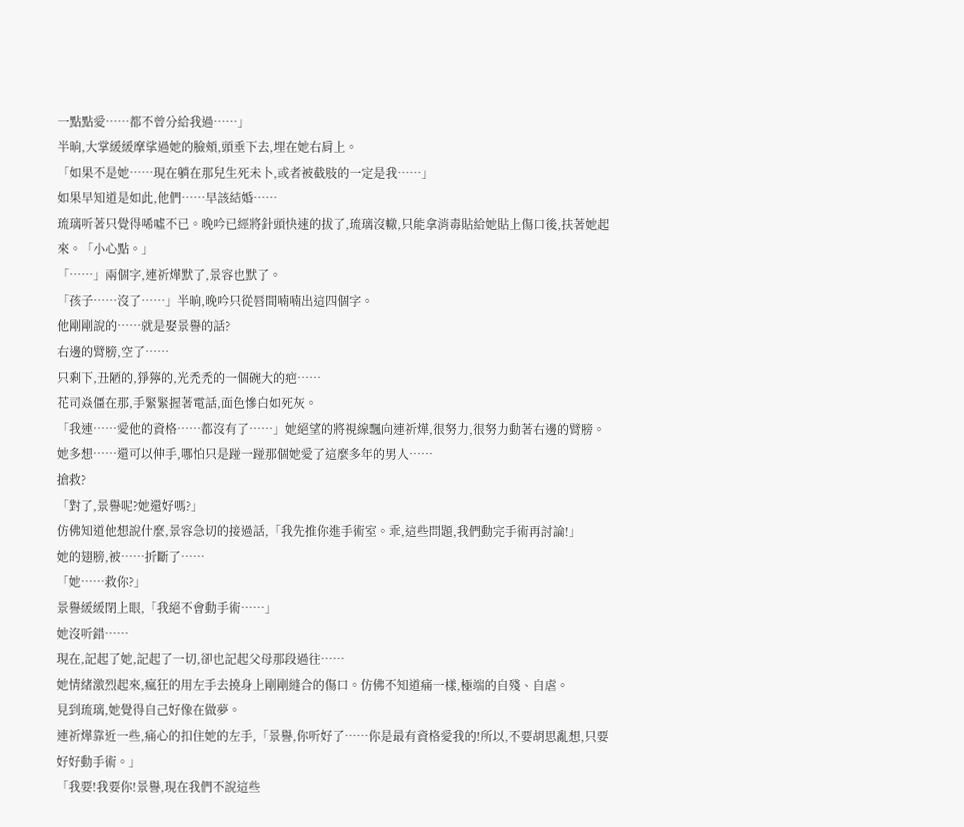一點點愛……都不曾分給我過……」
半晌,大掌緩緩摩挲過她的臉頰,頭垂下去,埋在她右肩上。
「如果不是她……現在躺在那兒生死未卜,或者被截肢的一定是我……」
如果早知道是如此,他們……早該結婚……
琉璃听著只覺得唏噓不已。晚吟已經將針頭快速的拔了,琉璃沒轍,只能拿消毒貼給她貼上傷口後,扶著她起來。「小心點。」
「……」兩個字,連祈燁默了,景容也默了。
「孩子……沒了……」半晌,晚吟只從唇間喃喃出這四個字。
他剛剛說的……就是娶景譽的話?
右邊的臂膀,空了……
只剩下,丑陋的,猙獰的,光禿禿的一個碗大的疤……
花司焱僵在那,手緊緊握著電話,面色慘白如死灰。
「我連……愛他的資格……都沒有了……」她絕望的將視線飄向連祈燁,很努力,很努力動著右邊的臂膀。她多想……還可以伸手,哪怕只是踫一踫那個她愛了這麼多年的男人……
搶救?
「對了,景譽呢?她還好嗎?」
仿佛知道他想說什麼,景容急切的接過話,「我先推你進手術室。乖,這些問題,我們動完手術再討論!」
她的翅膀,被……折斷了……
「她……救你?」
景譽緩緩閉上眼,「我絕不會動手術……」
她沒听錯……
現在,記起了她,記起了一切,卻也記起父母那段過往……
她情緒激烈起來,瘋狂的用左手去撓身上剛剛縫合的傷口。仿佛不知道痛一樣,極端的自殘、自虐。
見到琉璃,她覺得自己好像在做夢。
連祈燁靠近一些,痛心的扣住她的左手,「景譽,你听好了……你是最有資格愛我的!所以,不要胡思亂想,只要好好動手術。」
「我要!我要你!景譽,現在我們不說這些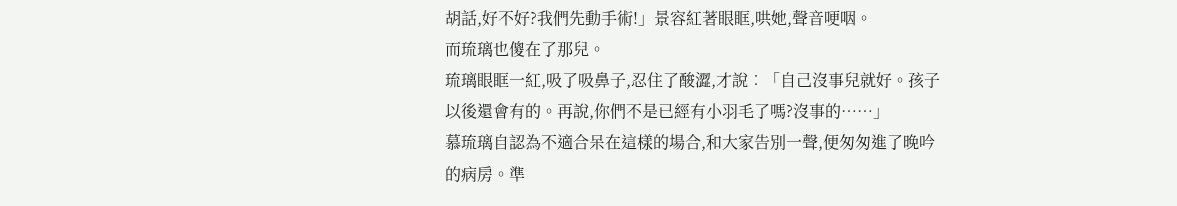胡話,好不好?我們先動手術!」景容紅著眼眶,哄她,聲音哽咽。
而琉璃也傻在了那兒。
琉璃眼眶一紅,吸了吸鼻子,忍住了酸澀,才說︰「自己沒事兒就好。孩子以後還會有的。再說,你們不是已經有小羽毛了嗎?沒事的……」
慕琉璃自認為不適合呆在這樣的場合,和大家告別一聲,便匆匆進了晚吟的病房。準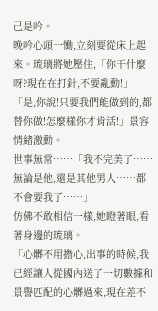己是吟。
晚吟心頭一慟,立刻要從床上起來。琉璃將她壓住,「你干什麼呀?現在在打針,不要亂動!」
「是,你說!只要我們能做到的,都替你做!怎麼樣你才肯活!」景容情緒激動。
世事無常……「我不完美了……無論是他,還是其他男人……都不會要我了……」
仿佛不敢相信一樣,她瞪著眼,看著身邊的琉璃。
「心髒不用擔心,出事的時候,我已經讓人從國內送了一切數據和景譽匹配的心髒過來,現在差不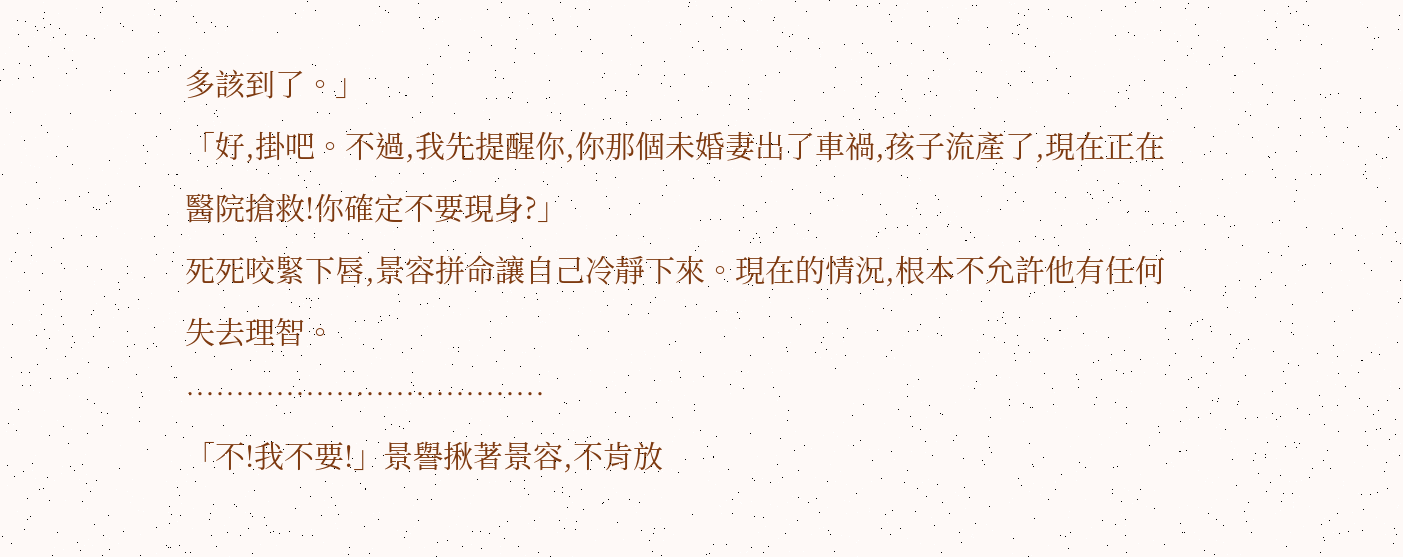多該到了。」
「好,掛吧。不過,我先提醒你,你那個未婚妻出了車禍,孩子流產了,現在正在醫院搶救!你確定不要現身?」
死死咬緊下唇,景容拼命讓自己冷靜下來。現在的情況,根本不允許他有任何失去理智。
………………………………
「不!我不要!」景譽揪著景容,不肯放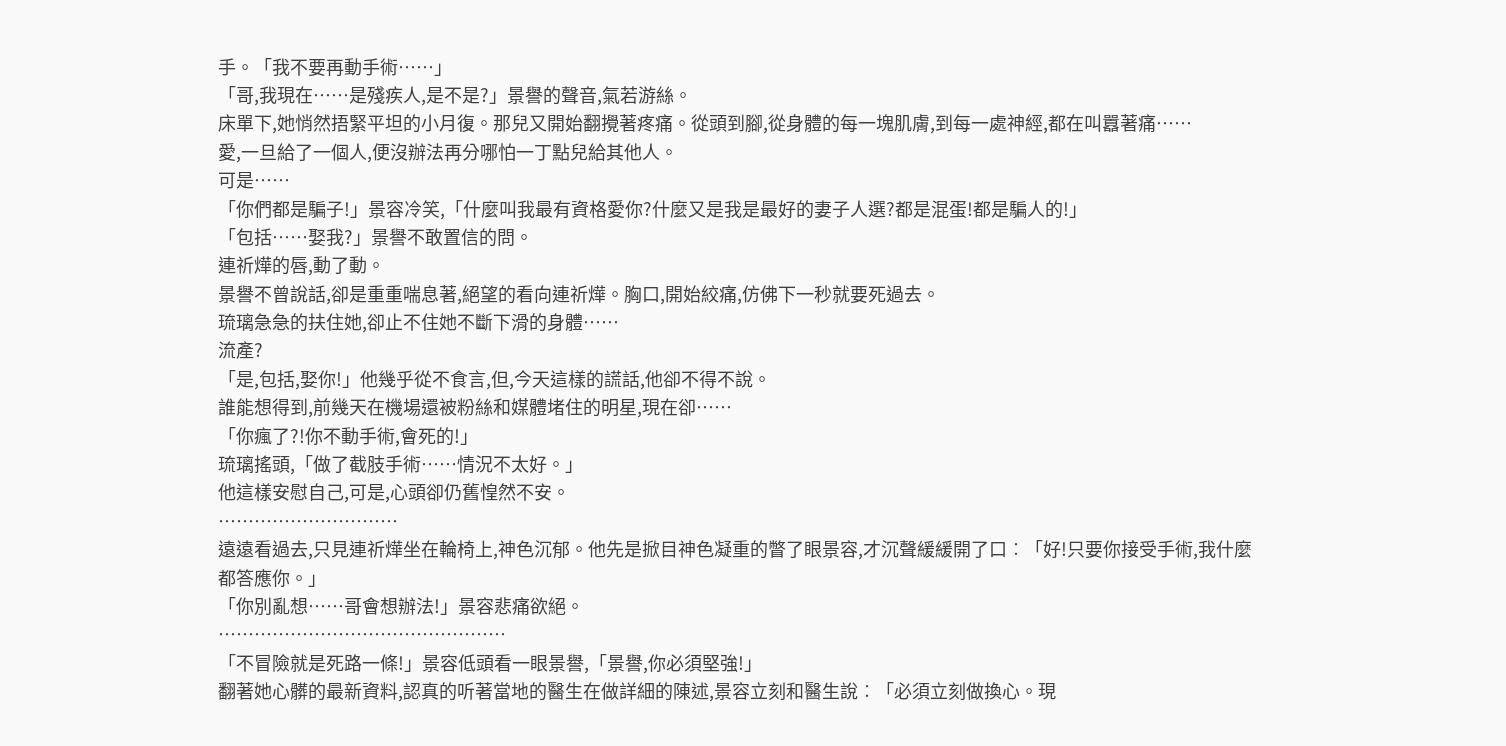手。「我不要再動手術……」
「哥,我現在……是殘疾人,是不是?」景譽的聲音,氣若游絲。
床單下,她悄然捂緊平坦的小月復。那兒又開始翻攪著疼痛。從頭到腳,從身體的每一塊肌膚,到每一處神經,都在叫囂著痛……
愛,一旦給了一個人,便沒辦法再分哪怕一丁點兒給其他人。
可是……
「你們都是騙子!」景容冷笑,「什麼叫我最有資格愛你?什麼又是我是最好的妻子人選?都是混蛋!都是騙人的!」
「包括……娶我?」景譽不敢置信的問。
連祈燁的唇,動了動。
景譽不曾說話,卻是重重喘息著,絕望的看向連祈燁。胸口,開始絞痛,仿佛下一秒就要死過去。
琉璃急急的扶住她,卻止不住她不斷下滑的身體……
流產?
「是,包括,娶你!」他幾乎從不食言,但,今天這樣的謊話,他卻不得不說。
誰能想得到,前幾天在機場還被粉絲和媒體堵住的明星,現在卻……
「你瘋了?!你不動手術,會死的!」
琉璃搖頭,「做了截肢手術……情況不太好。」
他這樣安慰自己,可是,心頭卻仍舊惶然不安。
…………………………
遠遠看過去,只見連祈燁坐在輪椅上,神色沉郁。他先是掀目神色凝重的瞥了眼景容,才沉聲緩緩開了口︰「好!只要你接受手術,我什麼都答應你。」
「你別亂想……哥會想辦法!」景容悲痛欲絕。
…………………………………………
「不冒險就是死路一條!」景容低頭看一眼景譽,「景譽,你必須堅強!」
翻著她心髒的最新資料,認真的听著當地的醫生在做詳細的陳述,景容立刻和醫生說︰「必須立刻做換心。現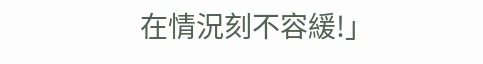在情況刻不容緩!」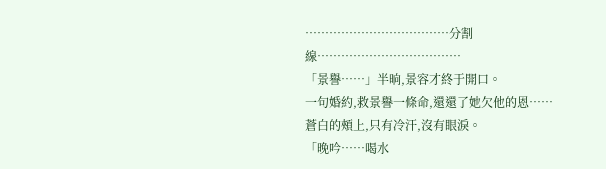………………………………分割線………………………………
「景譽……」半晌,景容才終于開口。
一句婚約,救景譽一條命,還還了她欠他的恩……
蒼白的頰上,只有冷汗,沒有眼淚。
「晚吟……喝水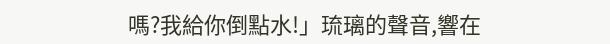嗎?我給你倒點水!」琉璃的聲音,響在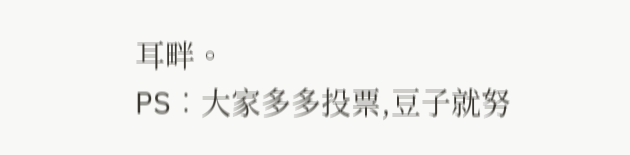耳畔。
PS︰大家多多投票,豆子就努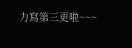力寫第三更啦~~~